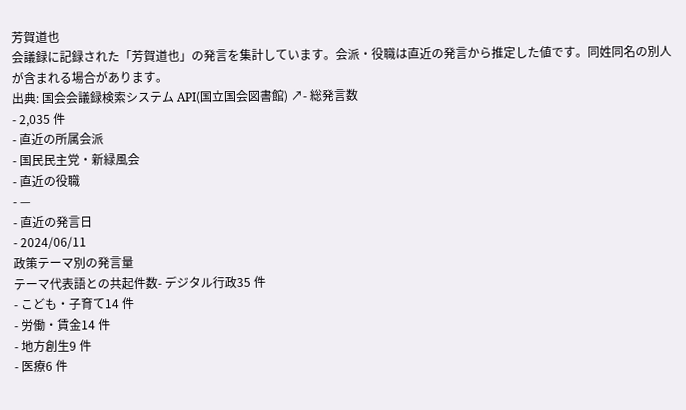芳賀道也
会議録に記録された「芳賀道也」の発言を集計しています。会派・役職は直近の発言から推定した値です。同姓同名の別人が含まれる場合があります。
出典: 国会会議録検索システム API(国立国会図書館) ↗- 総発言数
- 2,035 件
- 直近の所属会派
- 国民民主党・新緑風会
- 直近の役職
- —
- 直近の発言日
- 2024/06/11
政策テーマ別の発言量
テーマ代表語との共起件数- デジタル行政35 件
- こども・子育て14 件
- 労働・賃金14 件
- 地方創生9 件
- 医療6 件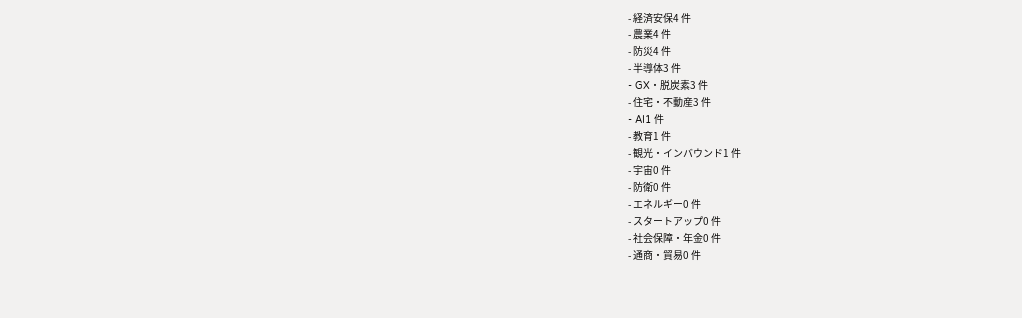- 経済安保4 件
- 農業4 件
- 防災4 件
- 半導体3 件
- GX・脱炭素3 件
- 住宅・不動産3 件
- AI1 件
- 教育1 件
- 観光・インバウンド1 件
- 宇宙0 件
- 防衛0 件
- エネルギー0 件
- スタートアップ0 件
- 社会保障・年金0 件
- 通商・貿易0 件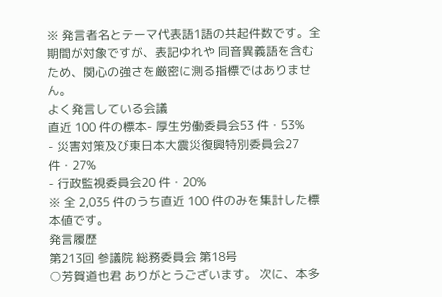※ 発言者名とテーマ代表語1語の共起件数です。全期間が対象ですが、表記ゆれや 同音異義語を含むため、関心の強さを厳密に測る指標ではありません。
よく発言している会議
直近 100 件の標本- 厚生労働委員会53 件・53%
- 災害対策及び東日本大震災復興特別委員会27 件・27%
- 行政監視委員会20 件・20%
※ 全 2,035 件のうち直近 100 件のみを集計した標本値です。
発言履歴
第213回 参議院 総務委員会 第18号
○芳賀道也君 ありがとうございます。 次に、本多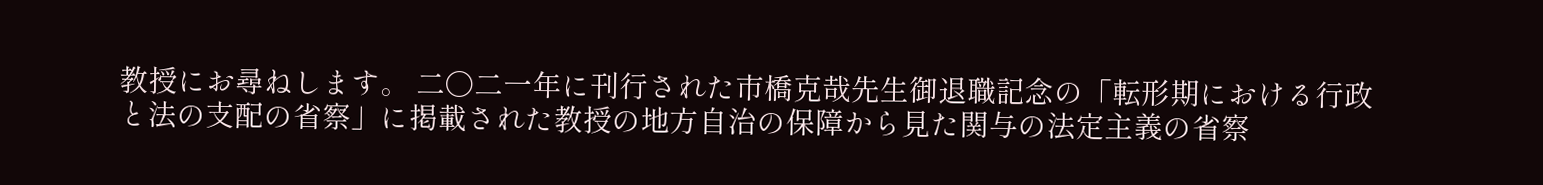教授にお尋ねします。 二〇二一年に刊行された市橋克哉先生御退職記念の「転形期における行政と法の支配の省察」に掲載された教授の地方自治の保障から見た関与の法定主義の省察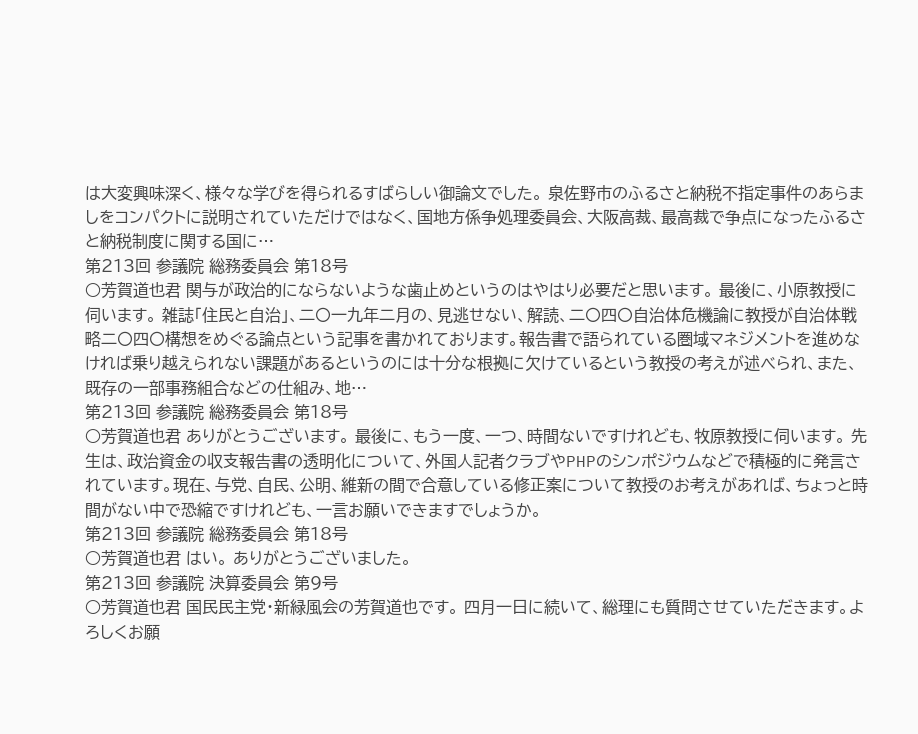は大変興味深く、様々な学びを得られるすばらしい御論文でした。 泉佐野市のふるさと納税不指定事件のあらましをコンパクトに説明されていただけではなく、国地方係争処理委員会、大阪高裁、最高裁で争点になったふるさと納税制度に関する国に…
第213回 参議院 総務委員会 第18号
○芳賀道也君 関与が政治的にならないような歯止めというのはやはり必要だと思います。 最後に、小原教授に伺います。 雑誌「住民と自治」、二〇一九年二月の、見逃せない、解読、二〇四〇自治体危機論に教授が自治体戦略二〇四〇構想をめぐる論点という記事を書かれております。報告書で語られている圏域マネジメントを進めなければ乗り越えられない課題があるというのには十分な根拠に欠けているという教授の考えが述べられ、また、既存の一部事務組合などの仕組み、地…
第213回 参議院 総務委員会 第18号
○芳賀道也君 ありがとうございます。 最後に、もう一度、一つ、時間ないですけれども、牧原教授に伺います。 先生は、政治資金の収支報告書の透明化について、外国人記者クラブやPHPのシンポジウムなどで積極的に発言されています。現在、与党、自民、公明、維新の間で合意している修正案について教授のお考えがあれば、ちょっと時間がない中で恐縮ですけれども、一言お願いできますでしょうか。
第213回 参議院 総務委員会 第18号
○芳賀道也君 はい。 ありがとうございました。
第213回 参議院 決算委員会 第9号
○芳賀道也君 国民民主党・新緑風会の芳賀道也です。 四月一日に続いて、総理にも質問させていただきます。よろしくお願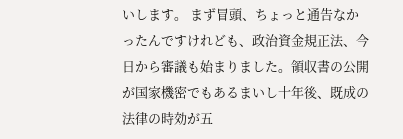いします。 まず冒頭、ちょっと通告なかったんですけれども、政治資金規正法、今日から審議も始まりました。領収書の公開が国家機密でもあるまいし十年後、既成の法律の時効が五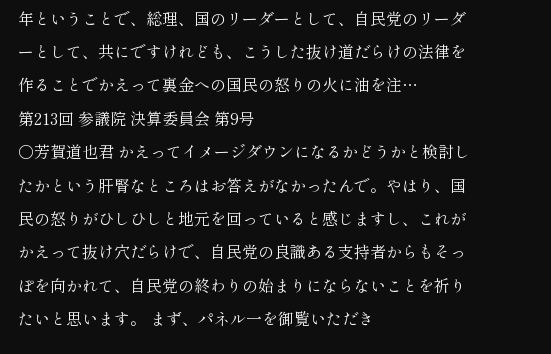年ということで、総理、国のリーダーとして、自民党のリーダーとして、共にですけれども、こうした抜け道だらけの法律を作ることでかえって裏金への国民の怒りの火に油を注…
第213回 参議院 決算委員会 第9号
○芳賀道也君 かえってイメージダウンになるかどうかと検討したかという肝腎なところはお答えがなかったんで。やはり、国民の怒りがひしひしと地元を回っていると感じますし、これがかえって抜け穴だらけで、自民党の良識ある支持者からもそっぽを向かれて、自民党の終わりの始まりにならないことを祈りたいと思います。 まず、パネル一を御覧いただき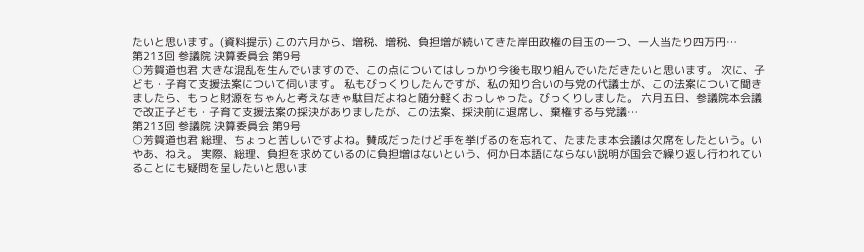たいと思います。(資料提示) この六月から、増税、増税、負担増が続いてきた岸田政権の目玉の一つ、一人当たり四万円…
第213回 参議院 決算委員会 第9号
○芳賀道也君 大きな混乱を生んでいますので、この点についてはしっかり今後も取り組んでいただきたいと思います。 次に、子ども・子育て支援法案について伺います。 私もびっくりしたんですが、私の知り合いの与党の代議士が、この法案について聞きましたら、もっと財源をちゃんと考えなきゃ駄目だよねと随分軽くおっしゃった。びっくりしました。 六月五日、参議院本会議で改正子ども・子育て支援法案の採決がありましたが、この法案、採決前に退席し、棄権する与党議…
第213回 参議院 決算委員会 第9号
○芳賀道也君 総理、ちょっと苦しいですよね。賛成だったけど手を挙げるのを忘れて、たまたま本会議は欠席をしたという。いやあ、ねえ。 実際、総理、負担を求めているのに負担増はないという、何か日本語にならない説明が国会で繰り返し行われていることにも疑問を呈したいと思いま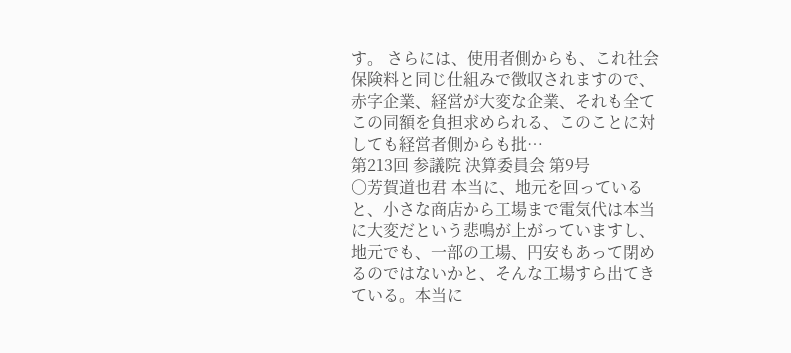す。 さらには、使用者側からも、これ社会保険料と同じ仕組みで徴収されますので、赤字企業、経営が大変な企業、それも全てこの同額を負担求められる、このことに対しても経営者側からも批…
第213回 参議院 決算委員会 第9号
○芳賀道也君 本当に、地元を回っていると、小さな商店から工場まで電気代は本当に大変だという悲鳴が上がっていますし、地元でも、一部の工場、円安もあって閉めるのではないかと、そんな工場すら出てきている。本当に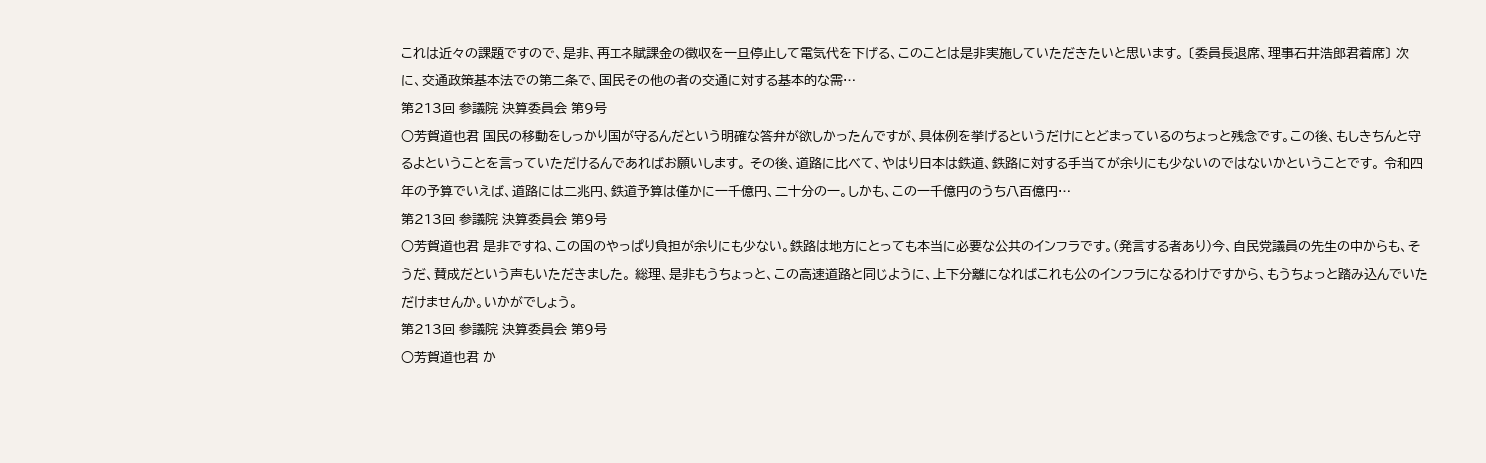これは近々の課題ですので、是非、再エネ賦課金の徴収を一旦停止して電気代を下げる、このことは是非実施していただきたいと思います。 〔委員長退席、理事石井浩郎君着席〕 次に、交通政策基本法での第二条で、国民その他の者の交通に対する基本的な需…
第213回 参議院 決算委員会 第9号
○芳賀道也君 国民の移動をしっかり国が守るんだという明確な答弁が欲しかったんですが、具体例を挙げるというだけにとどまっているのちょっと残念です。この後、もしきちんと守るよということを言っていただけるんであればお願いします。 その後、道路に比べて、やはり日本は鉄道、鉄路に対する手当てが余りにも少ないのではないかということです。 令和四年の予算でいえば、道路には二兆円、鉄道予算は僅かに一千億円、二十分の一。しかも、この一千億円のうち八百億円…
第213回 参議院 決算委員会 第9号
○芳賀道也君 是非ですね、この国のやっぱり負担が余りにも少ない。鉄路は地方にとっても本当に必要な公共のインフラです。(発言する者あり)今、自民党議員の先生の中からも、そうだ、賛成だという声もいただきました。 総理、是非もうちょっと、この高速道路と同じように、上下分離になればこれも公のインフラになるわけですから、もうちょっと踏み込んでいただけませんか。いかがでしょう。
第213回 参議院 決算委員会 第9号
○芳賀道也君 か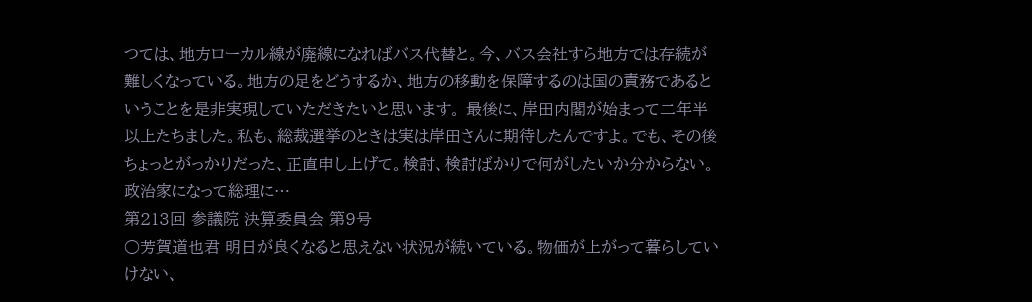つては、地方ローカル線が廃線になればバス代替と。今、バス会社すら地方では存続が難しくなっている。地方の足をどうするか、地方の移動を保障するのは国の責務であるということを是非実現していただきたいと思います。 最後に、岸田内閣が始まって二年半以上たちました。私も、総裁選挙のときは実は岸田さんに期待したんですよ。でも、その後ちょっとがっかりだった、正直申し上げて。検討、検討ばかりで何がしたいか分からない。 政治家になって総理に…
第213回 参議院 決算委員会 第9号
○芳賀道也君 明日が良くなると思えない状況が続いている。物価が上がって暮らしていけない、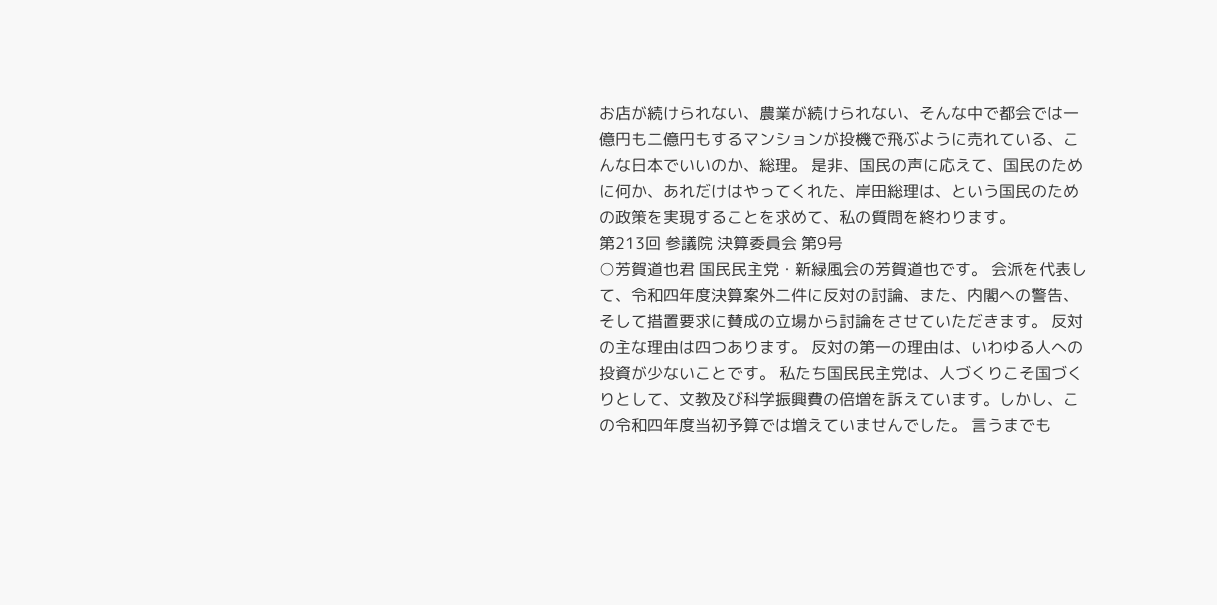お店が続けられない、農業が続けられない、そんな中で都会では一億円も二億円もするマンションが投機で飛ぶように売れている、こんな日本でいいのか、総理。 是非、国民の声に応えて、国民のために何か、あれだけはやってくれた、岸田総理は、という国民のための政策を実現することを求めて、私の質問を終わります。
第213回 参議院 決算委員会 第9号
○芳賀道也君 国民民主党・新緑風会の芳賀道也です。 会派を代表して、令和四年度決算案外二件に反対の討論、また、内閣への警告、そして措置要求に賛成の立場から討論をさせていただきます。 反対の主な理由は四つあります。 反対の第一の理由は、いわゆる人への投資が少ないことです。 私たち国民民主党は、人づくりこそ国づくりとして、文教及び科学振興費の倍増を訴えています。しかし、この令和四年度当初予算では増えていませんでした。 言うまでも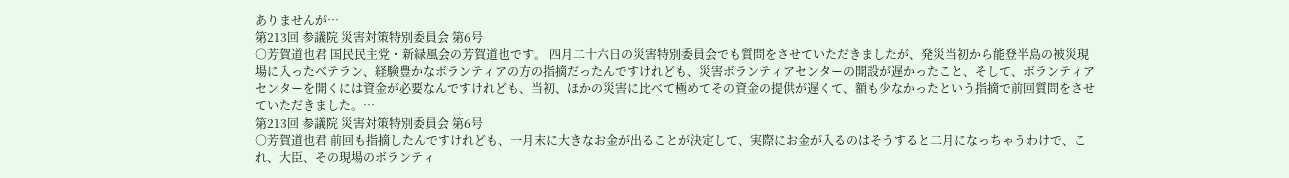ありませんが…
第213回 参議院 災害対策特別委員会 第6号
○芳賀道也君 国民民主党・新緑風会の芳賀道也です。 四月二十六日の災害特別委員会でも質問をさせていただきましたが、発災当初から能登半島の被災現場に入ったベテラン、経験豊かなボランティアの方の指摘だったんですけれども、災害ボランティアセンターの開設が遅かったこと、そして、ボランティアセンターを開くには資金が必要なんですけれども、当初、ほかの災害に比べて極めてその資金の提供が遅くて、額も少なかったという指摘で前回質問をさせていただきました。…
第213回 参議院 災害対策特別委員会 第6号
○芳賀道也君 前回も指摘したんですけれども、一月末に大きなお金が出ることが決定して、実際にお金が入るのはそうすると二月になっちゃうわけで、これ、大臣、その現場のボランティ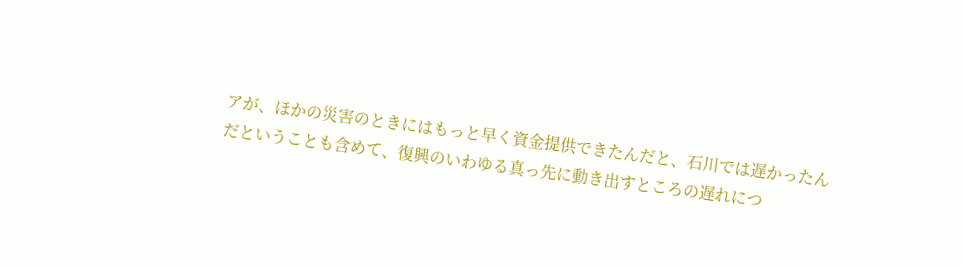アが、ほかの災害のときにはもっと早く資金提供できたんだと、石川では遅かったんだということも含めて、復興のいわゆる真っ先に動き出すところの遅れにつ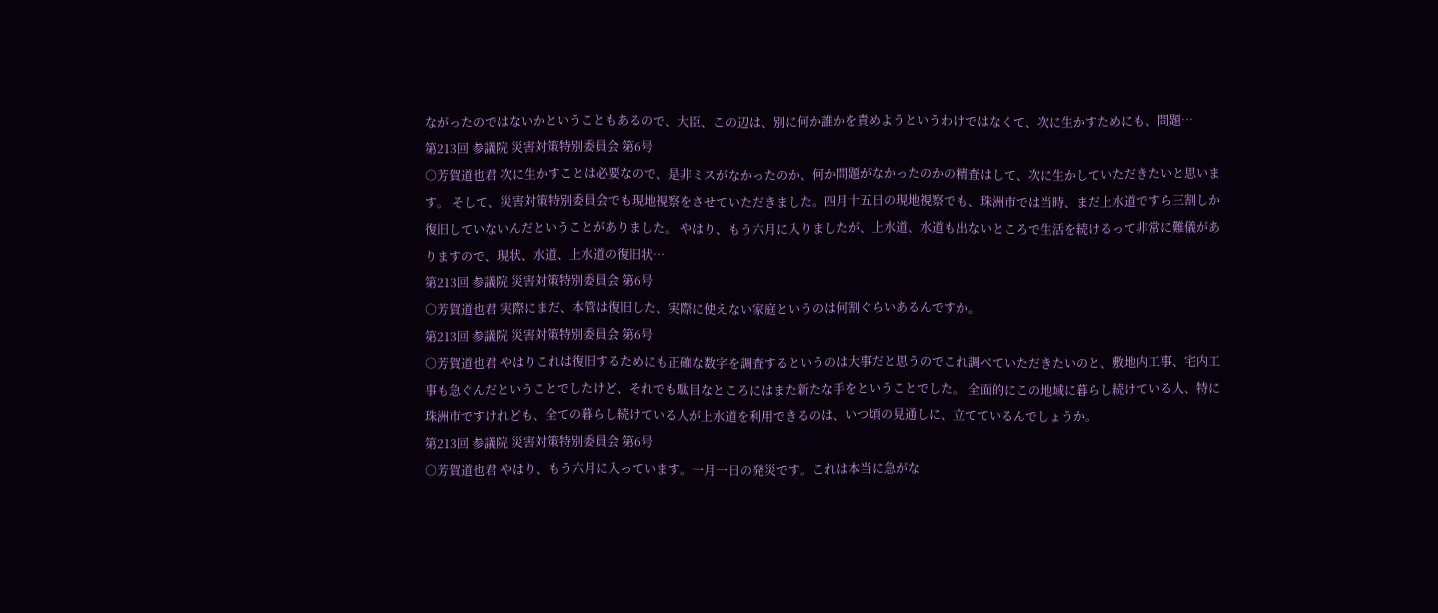ながったのではないかということもあるので、大臣、この辺は、別に何か誰かを責めようというわけではなくて、次に生かすためにも、問題…
第213回 参議院 災害対策特別委員会 第6号
○芳賀道也君 次に生かすことは必要なので、是非ミスがなかったのか、何か問題がなかったのかの精査はして、次に生かしていただきたいと思います。 そして、災害対策特別委員会でも現地視察をさせていただきました。四月十五日の現地視察でも、珠洲市では当時、まだ上水道ですら三割しか復旧していないんだということがありました。 やはり、もう六月に入りましたが、上水道、水道も出ないところで生活を続けるって非常に難儀がありますので、現状、水道、上水道の復旧状…
第213回 参議院 災害対策特別委員会 第6号
○芳賀道也君 実際にまだ、本管は復旧した、実際に使えない家庭というのは何割ぐらいあるんですか。
第213回 参議院 災害対策特別委員会 第6号
○芳賀道也君 やはりこれは復旧するためにも正確な数字を調査するというのは大事だと思うのでこれ調べていただきたいのと、敷地内工事、宅内工事も急ぐんだということでしたけど、それでも駄目なところにはまた新たな手をということでした。 全面的にこの地域に暮らし続けている人、特に珠洲市ですけれども、全ての暮らし続けている人が上水道を利用できるのは、いつ頃の見通しに、立てているんでしょうか。
第213回 参議院 災害対策特別委員会 第6号
○芳賀道也君 やはり、もう六月に入っています。一月一日の発災です。これは本当に急がな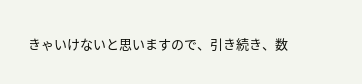きゃいけないと思いますので、引き続き、数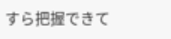すら把握できて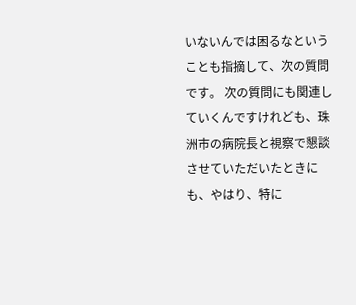いないんでは困るなということも指摘して、次の質問です。 次の質問にも関連していくんですけれども、珠洲市の病院長と視察で懇談させていただいたときにも、やはり、特に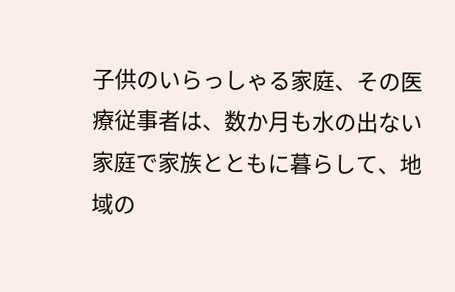子供のいらっしゃる家庭、その医療従事者は、数か月も水の出ない家庭で家族とともに暮らして、地域の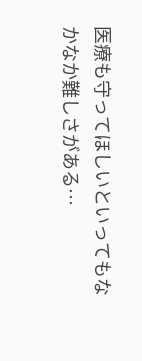医療も守ってほしいといってもなかなか難しさがある…